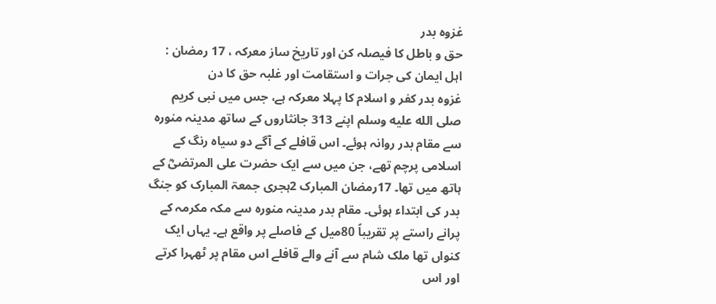غزوہ بدر
حق و باطل کا فیصلہ کن اور تاریخ ساز معرکہ ، 17 رمضان : اہل ایمان کی جرات و استقامت اور غلبہ حق کا دن
غزوہ بدر کفر و اسلام کا پہلا معرکہ ہے، جس میں نبی کریم صلى الله عليه وسلم اپنے 313 جانثاروں کے ساتھ مدینہ منورہ سے مقام بدر روانہ ہوئے۔ اس قافلے کے آگے دو سیاہ رنگ کے اسلامی پرچم تھے، جن میں سے ایک حضرت علی المرتضیؓ کے ہاتھ میں تھا۔ 17رمضان المبارک 2ہجری جمعۃ المبارک کو جنگ بدر کی ابتداء ہوئی۔ مقام بدر مدینہ منورہ سے مکہ مکرمہ کے پرانے راستے پر تقریباً 80میل کے فاصلے پر واقع ہے۔ یہاں ایک کنواں تھا ملک شام سے آنے والے قافلے اس مقام پر ٹھہرا کرتے اور اس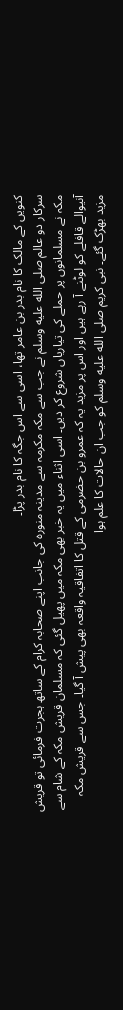کنویں کے مالک کا نام بدر بن عامر تھا، اسی سے اس جگہ کا نام بدر پڑا۔
سرکار دو عالم صلى الله عليه وسلم نے جب سے مکہ مکرمہ سے مدینہ منورہ کی جانب اپنے صحابہ کرام کے ساتھ ہجرت فرمائی تو قریش مکہ نے مسلمانوں پر حملے کی تیاریاں شروع کر دیں۔ اسی اثناء میں یہ خبر بھی مکہ میں پھیل گئی کہ مسلمان قریش مکہ کے شام سے آنیوالے قافلے کو لوٹنے آ رہے ہیں اور اس پر مزید یہ کہ عمرو بن حضرمی کے قتل کا اتفاقیہ واقعہ بھی پیش آ گیا۔ جس سے قریش مکہ مزید بھڑک گئے۔ نبی کریم صلى الله عليه وسلم کو جب ان حالات کا علم ہوا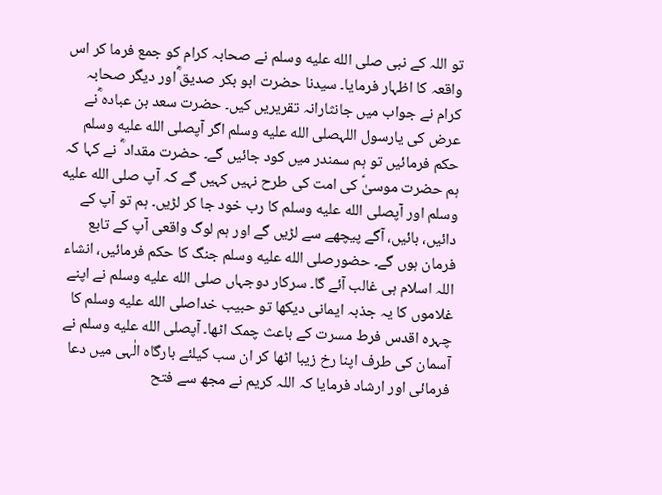تو اللہ کے نبی صلى الله عليه وسلم نے صحابہ کرام کو جمع فرما کر اس واقعہ کا اظہار فرمایا۔ سیدنا حضرت ابو بکر صدیق ؓاور دیگر صحابہ کرام نے جواب میں جانثارانہ تقریریں کیں۔ حضرت سعد بن عبادہ ؓنے عرض کی یارسول اللہصلى الله عليه وسلم اگر آپصلى الله عليه وسلم حکم فرمائیں تو ہم سمندر میں کود جائیں گے۔ حضرت مقداد ؓ نے کہا کہ ہم حضرت موسیٰؑ کی امت کی طرح نہیں کہیں گے کہ آپ صلى الله عليه وسلم اور آپصلى الله عليه وسلم کا رب خود جا کر لڑیں۔ ہم تو آپ کے دائیں، بائیں، آگے پیچھے سے لڑیں گے اور ہم لوگ واقعی آپ کے تابع فرمان ہوں گے۔ حضورصلى الله عليه وسلم جنگ کا حکم فرمائیں، انشاء اللہ اسلام ہی غالب آئے گا۔ سرکار دوجہاں صلى الله عليه وسلم نے اپنے غلاموں کا یہ جذبہ ایمانی دیکھا تو حبیب خداصلى الله عليه وسلم کا چہرہ اقدس فرط مسرت کے باعث چمک اٹھا۔ آپصلى الله عليه وسلم نے آسمان کی طرف اپنا رخ زیبا اٹھا کر ان سب کیلئے بارگاہ الٰہی میں دعا فرمائی اور ارشاد فرمایا کہ اللہ کریم نے مجھ سے فتح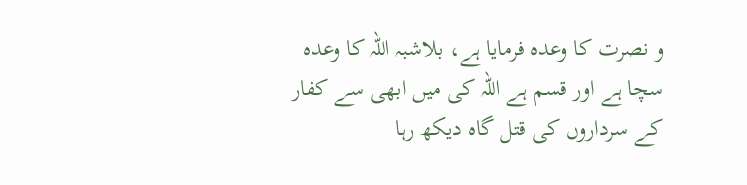و نصرت کا وعدہ فرمایا ہے، بلاشبہ اللہ کا وعدہ سچا ہے اور قسم ہے اللہ کی میں ابھی سے کفار کے سرداروں کی قتل گاہ دیکھ رہا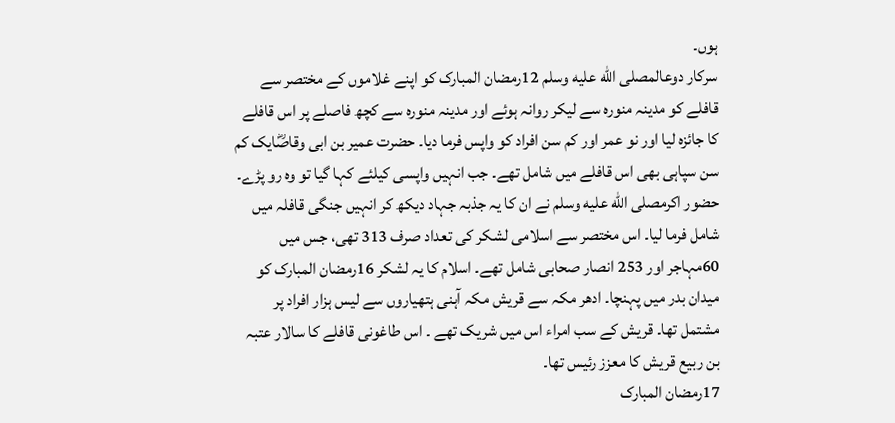ہوں۔
سرکار دوعالمصلى الله عليه وسلم 12رمضان المبارک کو اپنے غلاموں کے مختصر سے قافلے کو مدینہ منورہ سے لیکر روانہ ہوئے اور مدینہ منورہ سے کچھ فاصلے پر اس قافلے کا جائزہ لیا اور نو عمر اور کم سن افراد کو واپس فرما دیا۔ حضرت عمیر بن ابی وقاصؓایک کم سن سپاہی بھی اس قافلے میں شامل تھے۔ جب انہیں واپسی کیلئے کہا گیا تو وہ رو پڑے۔ حضور اکرمصلى الله عليه وسلم نے ان کا یہ جذبہ جہاد دیکھ کر انہیں جنگی قافلہ میں شامل فرما لیا۔ اس مختصر سے اسلامی لشکر کی تعداد صرف 313 تھی، جس میں 60مہاجر اور 253 انصار صحابی شامل تھے۔ اسلام کا یہ لشکر 16رمضان المبارک کو میدان بدر میں پہنچا۔ ادھر مکہ سے قریش مکہ آہنی ہتھیاروں سے لیس ہزار افراد پر مشتمل تھا۔ قریش کے سب امراء اس میں شریک تھے ۔ اس طاغونی قافلے کا سالار عتبہ بن ربیع قریش کا معزز رئیس تھا۔
17رمضان المبارک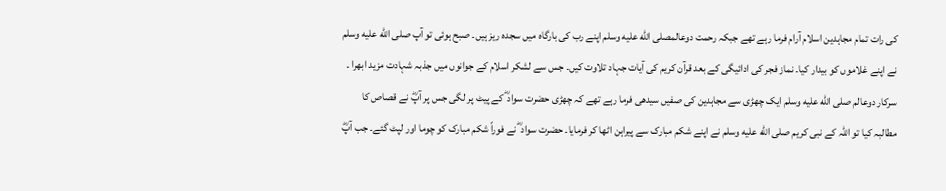کی رات تمام مجاہدین اسلام آرام فرما رہے تھے جبکہ رحمت دوعالمصلى الله عليه وسلم اپنے رب کی بارگاہ میں سجدہ ریز ہیں۔ صبح ہوئی تو آپ صلى الله عليه وسلم نے اپنے غلاموں کو بیدار کیا۔ نماز فجر کی ادائیگی کے بعد قرآن کریم کی آیات جہاد تلاوت کیں۔ جس سے لشکر اسلام کے جوانوں میں جذبہ شہادت مزید ابھرا ۔ سرکار دوعالم صلى الله عليه وسلم ایک چھڑی سے مجاہدین کی صفیں سیدھی فرما رہے تھے کہ چھڑی حضرت سواد ؓ کے پیٹ پر لگی جس پر آپؓ نے قصاص کا مطالبہ کیا تو اللہ کے نبی کریم صلى الله عليه وسلم نے اپنے شکم مبارک سے پیراہن اٹھا کر فرمایا۔ حضرت سواد ؓ نے فوراً شکم مبارک کو چوما اور لپٹ گئے۔ جب آپؓ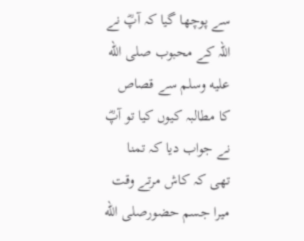سے پوچھا گیا کہ آپؓ نے اللہ کے محبوب صلى الله عليه وسلم سے قصاص کا مطالبہ کیوں کیا تو آپؓ نے جواب دیا کہ تمنا تھی کہ کاش مرتے وقت میرا جسم حضورصلى الله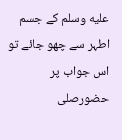عليه وسلم کے جسم اطہر سے چھو جائے تو اس جواب پر حضورصلى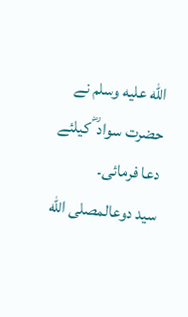الله عليه وسلم نے حضرت سواد ؓ کیلئے دعا فرمائی۔
سید دوعالمصلى الله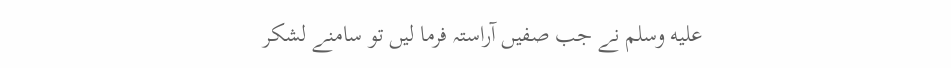عليه وسلم نے جب صفیں آراستہ فرما لیں تو سامنے لشکر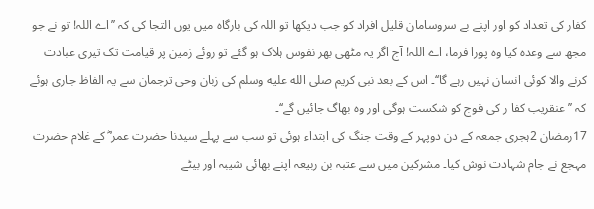کفار کی تعداد کو اور اپنے بے سروسامان قلیل افراد کو جب دیکھا تو اللہ کی بارگاہ میں یوں التجا کی کہ ’’اے اللہ! تو نے جو مجھ سے وعدہ کیا وہ پورا فرما، اے اللہ! آج اگر یہ مٹھی بھر نفوس ہلاک ہو گئے تو روئے زمین پر قیامت تک تیری عبادت کرنے والا کوئی انسان نہیں رہے گا‘‘۔ اس کے بعد نبی کریم صلى الله عليه وسلم کی زبان وحی ترجمان سے یہ الفاظ جاری ہوئے کہ ’’عنقریب کفا ر کی فوج کو شکست ہوگی اور وہ بھاگ جائیں گے‘‘۔
17رمضان 2ہجری جمعہ کے دن دوپہر کے وقت جنگ کی ابتداء ہوئی تو سب سے پہلے سیدنا حضرت عمر ؓ کے غلام حضرت مہجع نے جام شہادت نوش کیا۔ مشرکین میں سے عتبہ بن ربیعہ اپنے بھائی شیبہ اور بیٹے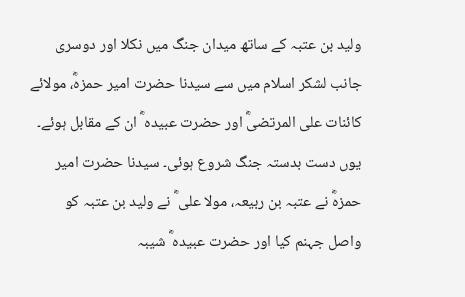ولید بن عتبہ کے ساتھ میدان جنگ میں نکلا اور دوسری جانب لشکر اسلام میں سے سیدنا حضرت امیر حمزہؓ، مولائے کائنات علی المرتضیؓ اور حضرت عبیدہ ؓ ان کے مقابل ہوئے۔ یوں دست بدستہ جنگ شروع ہوئی۔ سیدنا حضرت امیر حمزہؓ نے عتبہ بن ربیعہ، مولا علی ؓ نے ولید بن عتبہ کو واصل جہنم کیا اور حضرت عبیدہ ؓ شیبہ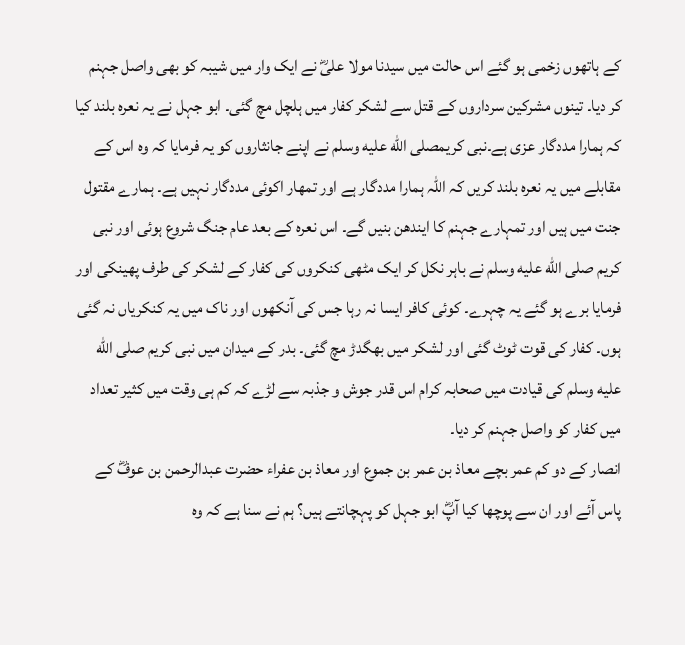کے ہاتھوں زخمی ہو گئے اس حالت میں سیدنا مولا علیؓ نے ایک وار میں شیبہ کو بھی واصل جہنم کر دیا۔ تینوں مشرکین سرداروں کے قتل سے لشکر کفار میں ہلچل مچ گئی۔ ابو جہل نے یہ نعرہ بلند کیا کہ ہمارا مددگار عزی ہے۔نبی کریمصلى الله عليه وسلم نے اپنے جانثاروں کو یہ فرمایا کہ وہ اس کے مقابلے میں یہ نعرہ بلند کریں کہ اللہ ہمارا مددگار ہے اور تمھار اکوئی مددگار نہیں ہے۔ ہمارے مقتول جنت میں ہیں اور تمہارے جہنم کا ایندھن بنیں گے۔ اس نعرہ کے بعد عام جنگ شروع ہوئی اور نبی کریم صلى الله عليه وسلم نے باہر نکل کر ایک مٹھی کنکروں کی کفار کے لشکر کی طرف پھینکی اور فرمایا برے ہو گئے یہ چہرے۔ کوئی کافر ایسا نہ رہا جس کی آنکھوں اور ناک میں یہ کنکریاں نہ گئی ہوں۔ کفار کی قوت ٹوٹ گئی اور لشکر میں بھگدڑ مچ گئی۔ بدر کے میدان میں نبی کریم صلى الله عليه وسلم کی قیادت میں صحابہ کرام اس قدر جوش و جذبہ سے لڑے کہ کم ہی وقت میں کثیر تعداد میں کفار کو واصل جہنم کر دیا۔
انصار کے دو کم عمر بچے معاذ بن عمر بن جموع اور معاذ بن عفراء حضرت عبدالرحمن بن عوفؓ کے پاس آئے اور ان سے پوچھا کیا آپؓ ابو جہل کو پہچانتے ہیں؟ ہم نے سنا ہے کہ وہ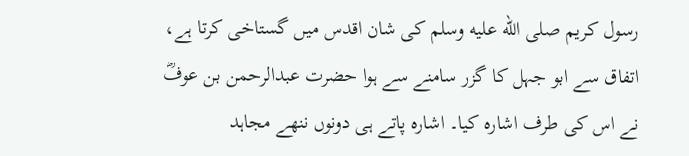رسول کریم صلى الله عليه وسلم کی شان اقدس میں گستاخی کرتا ہے، اتفاق سے ابو جہل کا گزر سامنے سے ہوا حضرت عبدالرحمن بن عوفؓ نے اس کی طرف اشارہ کیا۔ اشارہ پاتے ہی دونوں ننھے مجاہد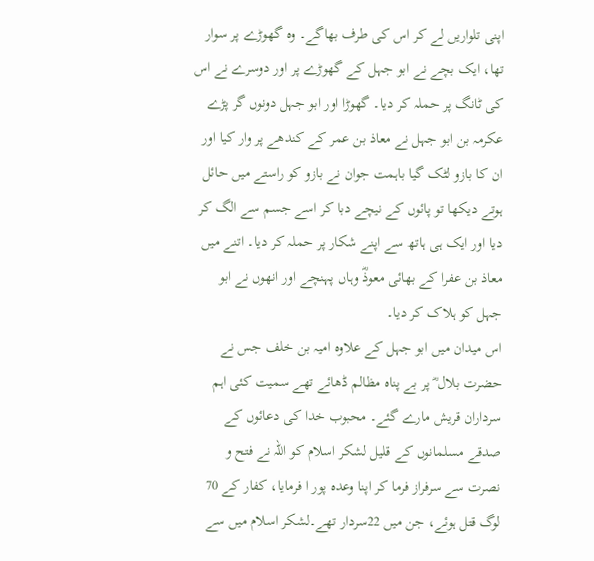اپنی تلواریں لے کر اس کی طرف بھاگے۔ وہ گھوڑے پر سوار تھا، ایک بچے نے ابو جہل کے گھوڑے پر اور دوسرے نے اس کی ٹانگ پر حملہ کر دیا۔ گھوڑا اور ابو جہل دونوں گر پڑے عکرمہ بن ابو جہل نے معاذ بن عمر کے کندھے پر وار کیا اور ان کا بازو لٹک گیا باہمت جوان نے بازو کو راستے میں حائل ہوتے دیکھا تو پائوں کے نیچے دبا کر اسے جسم سے الگ کر دیا اور ایک ہی ہاتھ سے اپنے شکار پر حملہ کر دیا۔ اتنے میں معاذ بن عفرا کے بھائی معوذؓ وہاں پہنچے اور انھوں نے ابو جہل کو ہلاک کر دیا۔
اس میدان میں ابو جہل کے علاوہ امیہ بن خلف جس نے حضرت بلال ؓ پر بے پناہ مظالم ڈھائے تھے سمیت کئی اہم سرداران قریش مارے گئے۔ محبوب خدا کی دعائوں کے صدقے مسلمانوں کے قلیل لشکر اسلام کو اللہ نے فتح و نصرت سے سرفراز فرما کر اپنا وعدہ پور ا فرمایا، کفار کے 70 لوگ قتل ہوئے، جن میں 22سردار تھے۔لشکر اسلام میں سے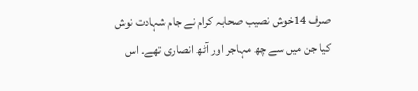صرف 14خوش نصیب صحابہ کرام نے جام شہادت نوش کیا جن میں سے چھ مہاجر اور آٹھ انصاری تھے۔ اس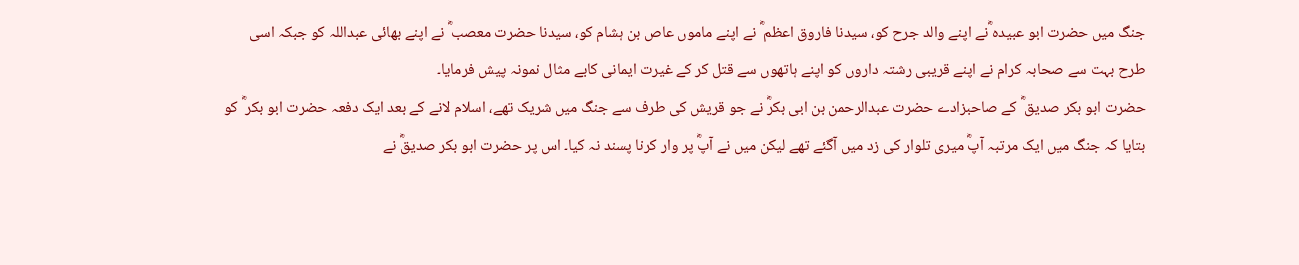جنگ میں حضرت ابو عبیدہ ؓنے اپنے والد جرح کو، سیدنا فاروق اعظم ؓ نے اپنے ماموں عاص بن ہشام کو، سیدنا حضرت معصب ؓ نے اپنے بھائی عبداللہ کو جبکہ اسی طرح بہت سے صحابہ کرام نے اپنے قریبی رشتہ داروں کو اپنے ہاتھوں سے قتل کر کے غیرت ایمانی کابے مثال نمونہ پیش فرمایا۔
حضرت ابو بکر صدیق ؓ کے صاحبزادے حضرت عبدالرحمن بن ابی بکرؓ نے جو قریش کی طرف سے جنگ میں شریک تھے، اسلام لانے کے بعد ایک دفعہ حضرت ابو بکر ؓ کو بتایا کہ جنگ میں ایک مرتبہ آپؓ میری تلوار کی زد میں آگئے تھے لیکن میں نے آپؓ پر وار کرنا پسند نہ کیا۔ اس پر حضرت ابو بکر صدیقؓ نے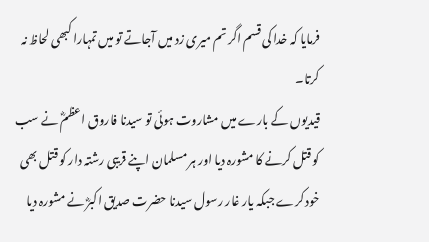فرمایا کہ خدا کی قسم اگر تم میری زد میں آجاتے تو میں تمہارا کبھی لحاظ نہ کرتا۔
قیدیوں کے بارے میں مشاروت ہوئی تو سیدنا فاروق اعظمؓ نے سب کو قتل کرنے کا مشورہ دیا اور ہر مسلمان اپنے قریبی رشتہ دار کو قتل بھی خود کرے جبکہ یار غار رسول سیدنا حضرت صدیق اکبرؓ نے مشورہ دیا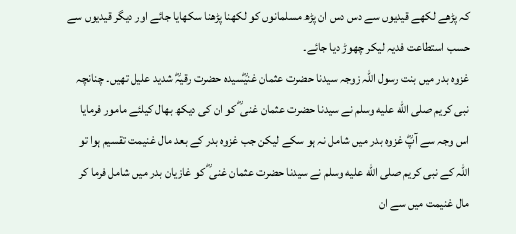کہ پڑھے لکھے قیدیوں سے دس دس ان پڑھ مسلمانوں کو لکھنا پڑھنا سکھایا جائے اور دیگر قیدیوں سے حسب استطاعت فدیہ لیکر چھوڑ دیا جائے۔
غزوہ بدر میں بنت رسول اللہ زوجہ سیدنا حضرت عثمان غنیؓسیدہ حضرت رقیہؓ شدید علیل تھیں۔ چنانچہ نبی کریم صلى الله عليه وسلم نے سیدنا حضرت عثمان غنی ؓ کو ان کی دیکھ بھال کیلئے مامور فرمایا اس وجہ سے آپؓ غزوہ بدر میں شامل نہ ہو سکے لیکن جب غزوہ بدر کے بعد مال غنیمت تقسیم ہوا تو اللہ کے نبی کریم صلى الله عليه وسلم نے سیدنا حضرت عثمان غنی ؓ کو غازیان بدر میں شامل فرما کر مال غنیمت میں سے ان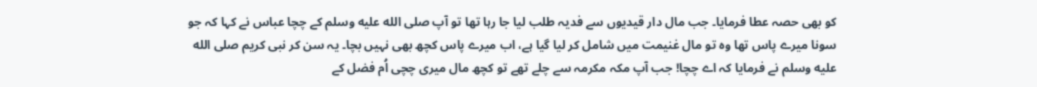کو بھی حصہ عطا فرمایا۔ جب مال دار قیدیوں سے فدیہ طلب لیا جا رہا تھا تو آپ صلى الله عليه وسلم کے چچا عباس نے کہا کہ جو سونا میرے پاس تھا وہ تو مال غنیمت میں شامل کر لیا گیا ہے، اب میرے پاس کچھ بھی نہیں بچا۔ یہ سن کر نبی کریم صلى الله عليه وسلم نے فرمایا کہ اے چچا! جب آپ مکہ مکرمہ سے چلے تھے تو کچھ مال میری چچی اُم فضل کے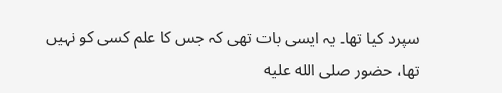سپرد کیا تھا۔ یہ ایسی بات تھی کہ جس کا علم کسی کو نہیں تھا، حضور صلى الله عليه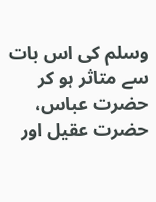وسلم کی اس بات سے متاثر ہو کر حضرت عباس، حضرت عقیل اور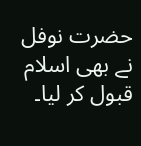حضرت نوفل نے بھی اسلام قبول کر لیا۔